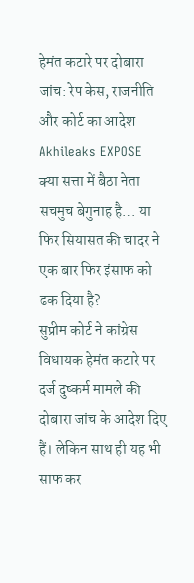हेमंत कटारे पर दोबारा जांच: रेप केस, राजनीति और कोर्ट का आदेश
Akhileaks EXPOSE
क्या सत्ता में बैठा नेता सचमुच बेगुनाह है… या फिर सियासत की चादर ने एक बार फिर इंसाफ को ढक दिया है?
सुप्रीम कोर्ट ने कांग्रेस विधायक हेमंत कटारे पर दर्ज दुष्कर्म मामले की दोबारा जांच के आदेश दिए हैं। लेकिन साथ ही यह भी साफ कर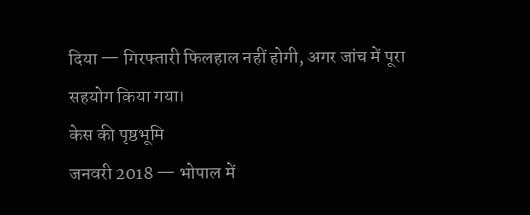दिया — गिरफ्तारी फिलहाल नहीं होगी, अगर जांच में पूरा सहयोग किया गया।
केस की पृष्ठभूमि
जनवरी 2018 — भोपाल में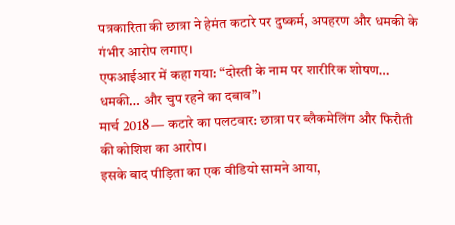पत्रकारिता की छात्रा ने हेमंत कटारे पर दुष्कर्म, अपहरण और धमकी के गंभीर आरोप लगाए।
एफआईआर में कहा गया: “दोस्ती के नाम पर शारीरिक शोषण… धमकी… और चुप रहने का दबाव”।
मार्च 2018 — कटारे का पलटवार: छात्रा पर ब्लैकमेलिंग और फिरौती की कोशिश का आरोप।
इसके बाद पीड़िता का एक वीडियो सामने आया,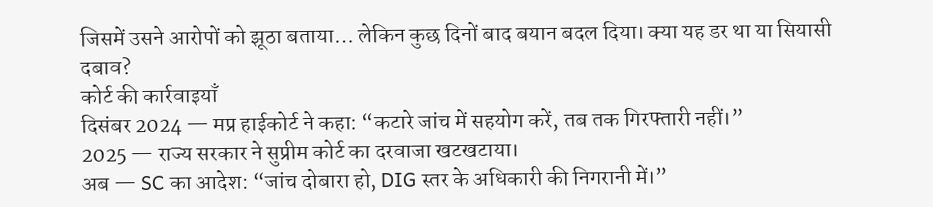जिसमें उसने आरोपों को झूठा बताया… लेकिन कुछ दिनों बाद बयान बदल दिया। क्या यह डर था या सियासी दबाव?
कोर्ट की कार्रवाइयाँ
दिसंबर 2024 — मप्र हाईकोर्ट ने कहा: “कटारे जांच में सहयोग करें, तब तक गिरफ्तारी नहीं।”
2025 — राज्य सरकार ने सुप्रीम कोर्ट का दरवाजा खटखटाया।
अब — SC का आदेश: “जांच दोबारा हो, DIG स्तर के अधिकारी की निगरानी में।”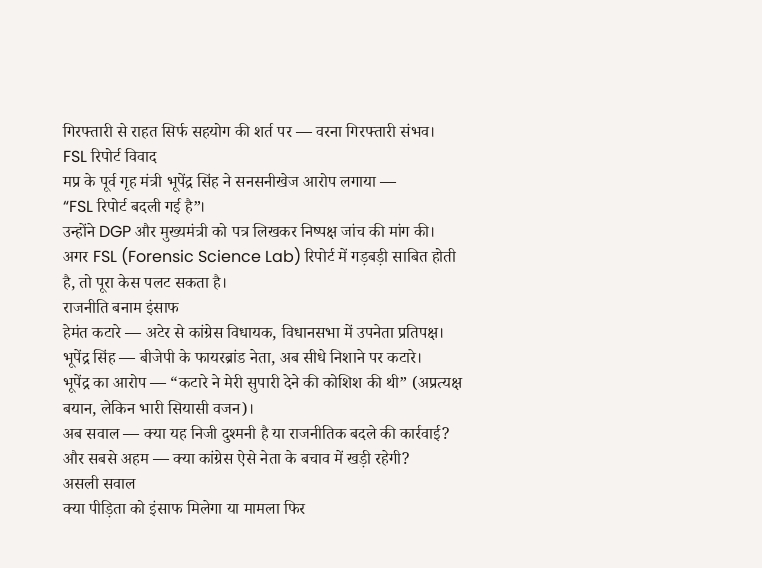गिरफ्तारी से राहत सिर्फ सहयोग की शर्त पर — वरना गिरफ्तारी संभव।
FSL रिपोर्ट विवाद
मप्र के पूर्व गृह मंत्री भूपेंद्र सिंह ने सनसनीखेज आरोप लगाया —
“FSL रिपोर्ट बदली गई है”।
उन्होंने DGP और मुख्यमंत्री को पत्र लिखकर निष्पक्ष जांच की मांग की।
अगर FSL (Forensic Science Lab) रिपोर्ट में गड़बड़ी साबित होती है, तो पूरा केस पलट सकता है।
राजनीति बनाम इंसाफ
हेमंत कटारे — अटेर से कांग्रेस विधायक, विधानसभा में उपनेता प्रतिपक्ष।
भूपेंद्र सिंह — बीजेपी के फायरब्रांड नेता, अब सीधे निशाने पर कटारे।
भूपेंद्र का आरोप — “कटारे ने मेरी सुपारी देने की कोशिश की थी” (अप्रत्यक्ष बयान, लेकिन भारी सियासी वजन)।
अब सवाल — क्या यह निजी दुश्मनी है या राजनीतिक बदले की कार्रवाई?
और सबसे अहम — क्या कांग्रेस ऐसे नेता के बचाव में खड़ी रहेगी?
असली सवाल
क्या पीड़िता को इंसाफ मिलेगा या मामला फिर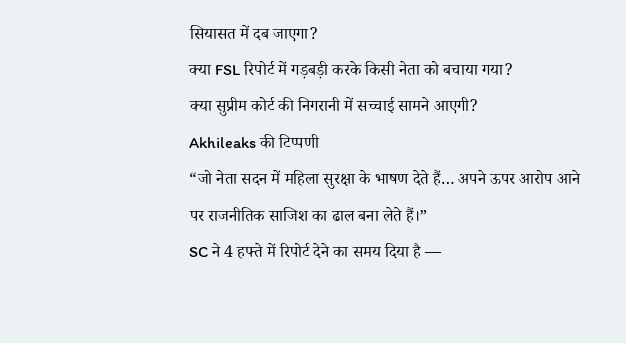सियासत में दब जाएगा?
क्या FSL रिपोर्ट में गड़बड़ी करके किसी नेता को बचाया गया?
क्या सुप्रीम कोर्ट की निगरानी में सच्चाई सामने आएगी?
Akhileaks की टिप्पणी
“जो नेता सदन में महिला सुरक्षा के भाषण देते हैं… अपने ऊपर आरोप आने पर राजनीतिक साजिश का ढाल बना लेते हैं।”
SC ने 4 हफ्ते में रिपोर्ट देने का समय दिया है —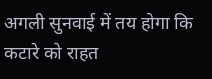अगली सुनवाई में तय होगा कि कटारे को राहत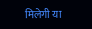मिलेगी या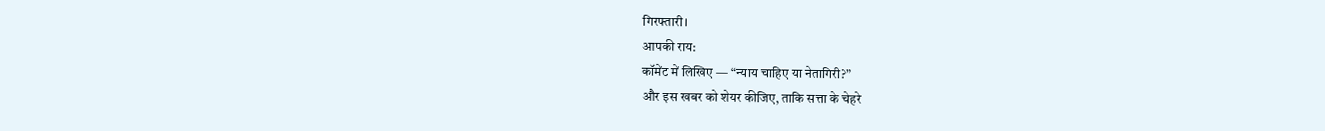गिरफ्तारी।
आपकी राय:
कॉमेंट में लिखिए — “न्याय चाहिए या नेतागिरी?”
और इस खबर को शेयर कीजिए, ताकि सत्ता के चेहरे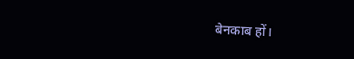बेनकाब हों।